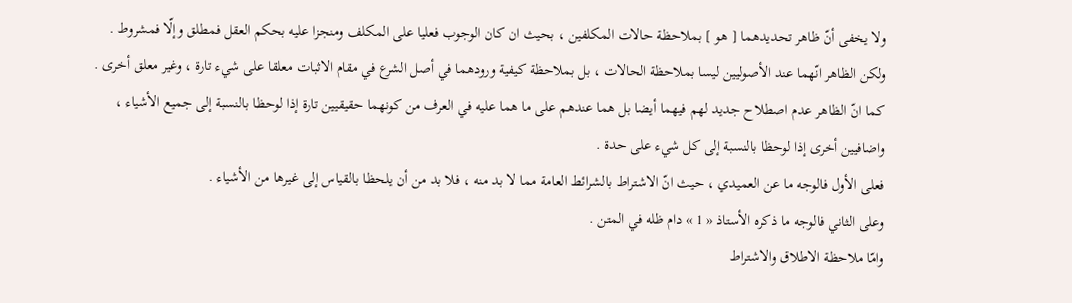ولا يخفى أنّ ظاهر تحديدهما [ هو ] بملاحظة حالات المكلفين ، بحيث ان كان الوجوب فعليا على المكلف ومنجزا عليه بحكم العقل فمطلق وإلّا فمشروط .
ولكن الظاهر انّهما عند الأصوليين ليسا بملاحظة الحالات ، بل بملاحظة كيفية ورودهما في أصل الشرع في مقام الاثبات معلقا على شيء تارة ، وغير معلق أخرى .
كما انّ الظاهر عدم اصطلاح جديد لهم فيهما أيضا بل هما عندهم على ما هما عليه في العرف من كونهما حقيقيين تارة إذا لوحظا بالنسبة إلى جميع الأشياء ، واضافيين أخرى إذا لوحظا بالنسبة إلى كل شيء على حدة .
فعلى الأول فالوجه ما عن العميدي ، حيث انّ الاشتراط بالشرائط العامة مما لا بد منه ، فلا بد من أن يلحظا بالقياس إلى غيرها من الأشياء .
وعلى الثاني فالوجه ما ذكره الأستاذ « 1 » دام ظله في المتن .
وامّا ملاحظة الاطلاق والاشتراط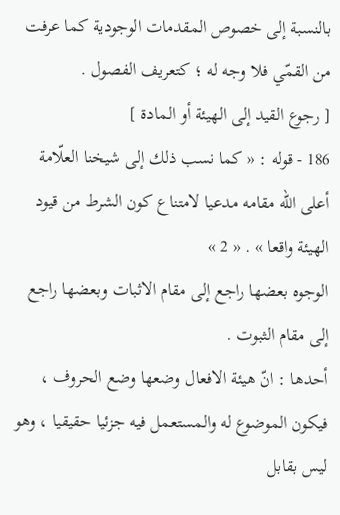بالنسبة إلى خصوص المقدمات الوجودية كما عرفت من القمّي فلا وجه له ؛ كتعريف الفصول .
[ رجوع القيد إلى الهيئة أو المادة ]
186 - قوله : « كما نسب ذلك إلى شيخنا العلّامة أعلى الله مقامه مدعيا لامتناع كون الشرط من قيود الهيئة واقعا » . « 2 »
الوجوه بعضها راجع إلى مقام الاثبات وبعضها راجع إلى مقام الثبوت .
أحدها : انّ هيئة الافعال وضعها وضع الحروف ، فيكون الموضوع له والمستعمل فيه جزئيا حقيقيا ، وهو ليس بقابل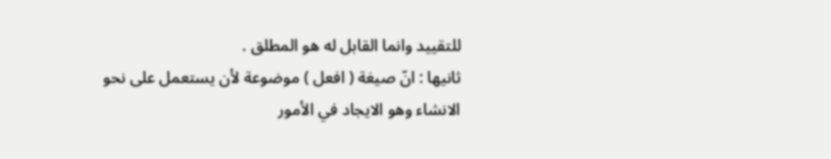للتقييد وانما القابل له هو المطلق .
ثانيها : انّ صيغة ( افعل ) موضوعة لأن يستعمل على نحو الانشاء وهو الايجاد في الأمور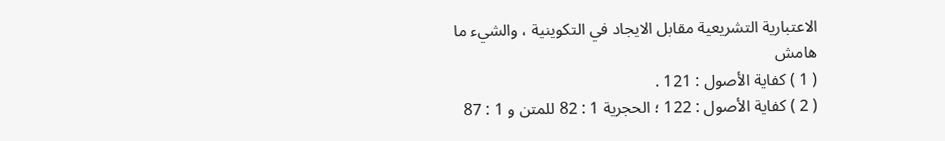الاعتبارية التشريعية مقابل الايجاد في التكوينية ، والشيء ما
هامش
( 1 ) كفاية الأصول : 121 .
( 2 ) كفاية الأصول : 122 ؛ الحجرية 1 : 82 للمتن و 1 : 87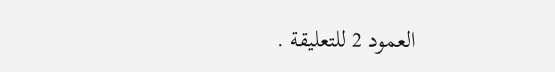العمود 2 للتعليقة .